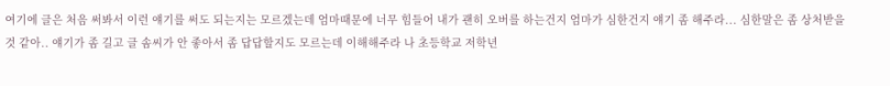여기에 글은 처음 써봐서 이런 얘기를 써도 되는지는 모르겠는데 엄마때문에 너무 힘들어 내가 괜히 오버를 하는건지 엄마가 심한건지 얘기 좀 해주라... 심한말은 좀 상처받을 것 같아.. 얘기가 좀 길고 글 솜씨가 안 좋아서 좀 답답할지도 모르는데 이해해주라 나 초등학교 저학년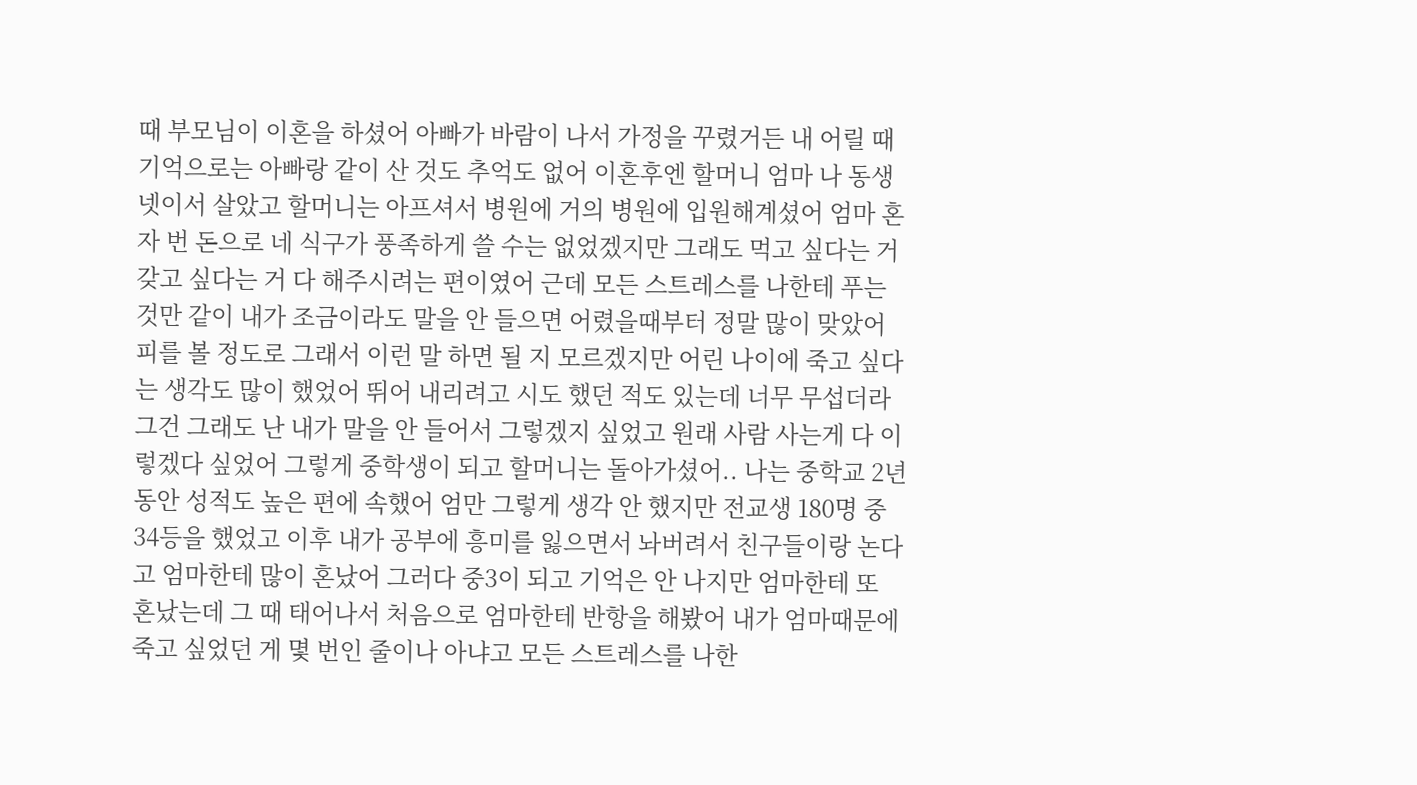때 부모님이 이혼을 하셨어 아빠가 바람이 나서 가정을 꾸렸거든 내 어릴 때 기억으로는 아빠랑 같이 산 것도 추억도 없어 이혼후엔 할머니 엄마 나 동생 넷이서 살았고 할머니는 아프셔서 병원에 거의 병원에 입원해계셨어 엄마 혼자 번 돈으로 네 식구가 풍족하게 쓸 수는 없었겠지만 그래도 먹고 싶다는 거 갖고 싶다는 거 다 해주시려는 편이였어 근데 모든 스트레스를 나한테 푸는 것만 같이 내가 조금이라도 말을 안 들으면 어렸을때부터 정말 많이 맞았어 피를 볼 정도로 그래서 이런 말 하면 될 지 모르겠지만 어린 나이에 죽고 싶다는 생각도 많이 했었어 뛰어 내리려고 시도 했던 적도 있는데 너무 무섭더라 그건 그래도 난 내가 말을 안 들어서 그렇겠지 싶었고 원래 사람 사는게 다 이렇겠다 싶었어 그렇게 중학생이 되고 할머니는 돌아가셨어.. 나는 중학교 2년동안 성적도 높은 편에 속했어 엄만 그렇게 생각 안 했지만 전교생 180명 중 34등을 했었고 이후 내가 공부에 흥미를 잃으면서 놔버려서 친구들이랑 논다고 엄마한테 많이 혼났어 그러다 중3이 되고 기억은 안 나지만 엄마한테 또 혼났는데 그 때 태어나서 처음으로 엄마한테 반항을 해봤어 내가 엄마때문에 죽고 싶었던 게 몇 번인 줄이나 아냐고 모든 스트레스를 나한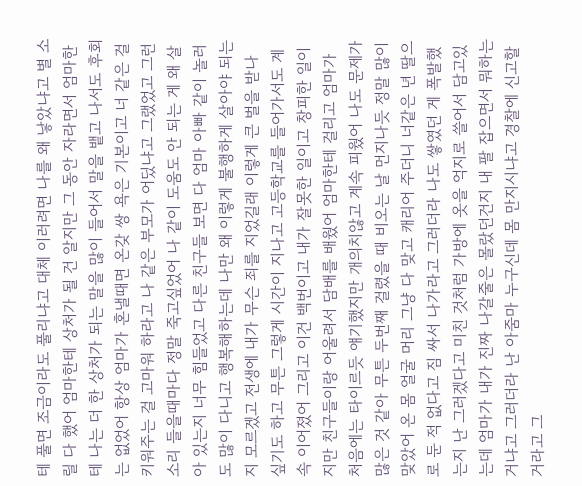테 풀면 조금이라도 풀리냐고 대체 이러려면 나를 왜 낳았냐고 별 소릴 다 했어 엄마한테 상처가 될 건 알지만 그 동안 자라면서 엄마한테 나는 더 한 상처가 되는 말을 많이 들어서 말을 뱉고 나서도 후회는 없었어 항상 엄마가 혼낼때면 온갖 쌍 욕은 기본이고 너 같은 걸 키워주는 걸 고마워 하라고 나 같은 부모가 어딨냐고 그랬었고 그런 소리 들을때마다 정말 죽고싶었어 나 같이 도움도 안 되는 게 왜 살아 있는지 너무 힘들었고 다른 친구들 보면 다 엄마 아빠 같이 놀러도 많이 다니고 행복해하는데 나만 왜 이렇게 불행하게 살아야 되는지 모르겠고 전생에 내가 무슨 죄를 지었길래 이렇게 큰 벌을 받나 싶기도 하고 무튼 그렇게 시간이 지나고 고등학교를 들어가서도 계속 이어졌어 그리고 이건 백번이고 내가 잘못한 일이고 창피한 일이지만 친구들이랑 어울려서 담배를 배웠어 엄마한테 걸리고 엄마가 처음에는 타이르듯 얘기했지만 개의치않고 계속 피웠어 나도 문제가 많은 것 같아 무튼 두번째 걸렸을 때 비오는 날 먼지나듯 정말 많이 맞았어 온 몸 얼굴 머리 그냥 다 맞고 캐리어 주더니 너같은 년 딸으로 둔 적 없다고 짐 싸서 나가라고 그러더라 나도 쌓였던 게 폭발했는지 난 그러겠다고 미친 것처럼 가방에 옷을 억지로 쓸어서 담고있는데 엄마가 내가 진짜 나갈줄은 몰랐던건지 내 팔 잡으면서 뭐하는거냐고 그러더라 난 아줌마 누구신데 몸 만지시냐고 경찰에 신고할거라고 그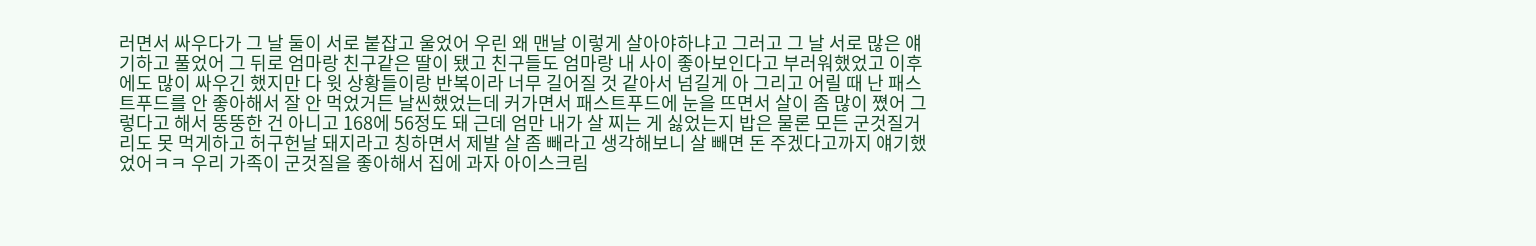러면서 싸우다가 그 날 둘이 서로 붙잡고 울었어 우린 왜 맨날 이렇게 살아야하냐고 그러고 그 날 서로 많은 얘기하고 풀었어 그 뒤로 엄마랑 친구같은 딸이 됐고 친구들도 엄마랑 내 사이 좋아보인다고 부러워했었고 이후에도 많이 싸우긴 했지만 다 윗 상황들이랑 반복이라 너무 길어질 것 같아서 넘길게 아 그리고 어릴 때 난 패스트푸드를 안 좋아해서 잘 안 먹었거든 날씬했었는데 커가면서 패스트푸드에 눈을 뜨면서 살이 좀 많이 쪘어 그렇다고 해서 뚱뚱한 건 아니고 168에 56정도 돼 근데 엄만 내가 살 찌는 게 싫었는지 밥은 물론 모든 군것질거리도 못 먹게하고 허구헌날 돼지라고 칭하면서 제발 살 좀 빼라고 생각해보니 살 빼면 돈 주겠다고까지 얘기했었어ㅋㅋ 우리 가족이 군것질을 좋아해서 집에 과자 아이스크림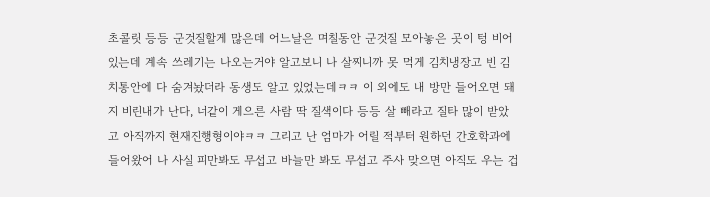초콜릿 등등 군것질할게 많은데 어느날은 며칠동안 군것질 모아놓은 곳이 텅 비어있는데 계속 쓰레기는 나오는거야 알고보니 나 살찌니까 못 먹게 김치냉장고 빈 김치통안에 다 숨겨놨더라 동생도 알고 있었는데ㅋㅋ 이 외에도 내 방만 들어오면 돼지 비린내가 난다, 너같이 게으른 사람 딱 질색이다 등등 살 빼라고 질타 많이 받았고 아직까지 현재진행형이야ㅋㅋ 그리고 난 엄마가 어릴 적부터 원하던 간호학과에 들어왔어 나 사실 피만봐도 무섭고 바늘만 봐도 무섭고 주사 맞으면 아직도 우는 겁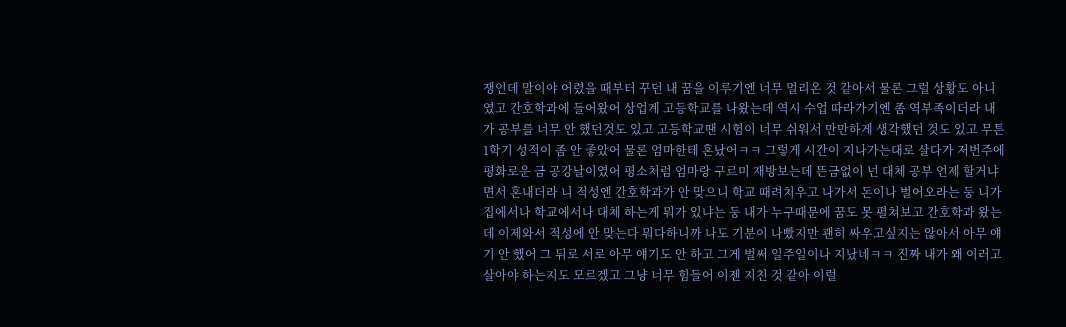쟁인데 말이야 어렸을 때부터 꾸던 내 꿈을 이루기엔 너무 멀리온 것 같아서 물론 그럴 상황도 아니였고 간호학과에 들어왔어 상업계 고등학교를 나왔는데 역시 수업 따라가기엔 좀 역부족이더라 내가 공부를 너무 안 했던것도 있고 고등학교땐 시험이 너무 쉬워서 만만하게 생각했던 것도 있고 무튼 1학기 성적이 좀 안 좋았어 물론 엄마한테 혼났어ㅋㅋ 그렇게 시간이 지나가는대로 살다가 저번주에 평화로운 금 공강날이였어 평소처럼 엄마랑 구르미 재방보는데 뜬금없이 넌 대체 공부 언제 할거냐면서 혼내더라 니 적성엔 간호학과가 안 맞으니 학교 때려치우고 나가서 돈이나 벌어오라는 둥 니가 집에서나 학교에서나 대체 하는게 뭐가 있냐는 둥 내가 누구때문에 꿈도 못 펼쳐보고 간호학과 왔는데 이제와서 적성에 안 맞는다 뭐다하니까 나도 기분이 나빴지만 괜히 싸우고싶지는 않아서 아무 얘기 안 했어 그 뒤로 서로 아무 얘기도 안 하고 그게 벌써 일주일이나 지났네ㅋㅋ 진짜 내가 왜 이러고 살아야 하는지도 모르겠고 그냥 너무 힘들어 이젠 지친 것 같아 이럴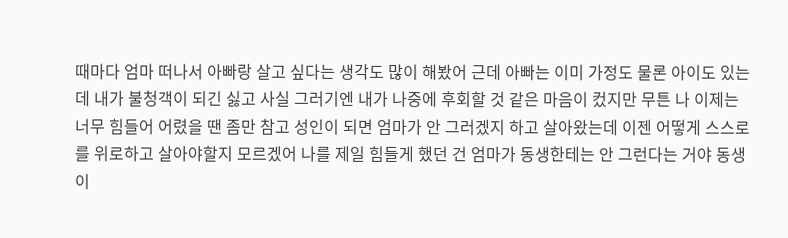때마다 엄마 떠나서 아빠랑 살고 싶다는 생각도 많이 해봤어 근데 아빠는 이미 가정도 물론 아이도 있는데 내가 불청객이 되긴 싫고 사실 그러기엔 내가 나중에 후회할 것 같은 마음이 컸지만 무튼 나 이제는 너무 힘들어 어렸을 땐 좀만 참고 성인이 되면 엄마가 안 그러겠지 하고 살아왔는데 이젠 어떻게 스스로를 위로하고 살아야할지 모르겠어 나를 제일 힘들게 했던 건 엄마가 동생한테는 안 그런다는 거야 동생이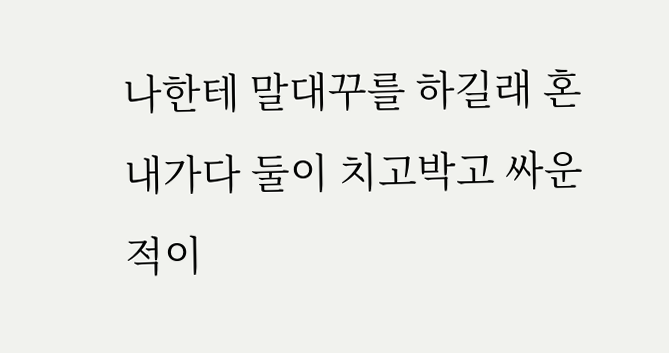나한테 말대꾸를 하길래 혼내가다 둘이 치고박고 싸운 적이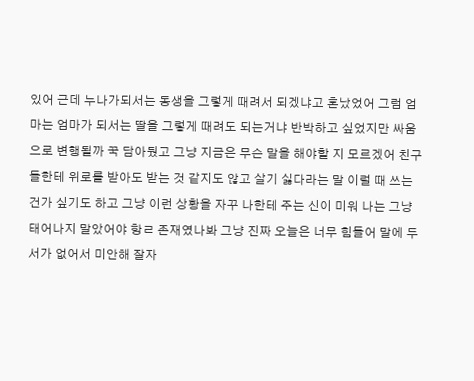있어 근데 누나가되서는 동생을 그렇게 때려서 되겠냐고 혼났었어 그럼 엄마는 엄마가 되서는 딸을 그렇게 때려도 되는거냐 반박하고 싶었지만 싸움으로 변행될까 꾹 담아뒀고 그냥 지금은 무슨 말을 해야할 지 모르겠어 친구들한테 위로를 받아도 받는 것 같지도 않고 살기 싫다라는 말 이럴 때 쓰는 건가 싶기도 하고 그냥 이런 상황을 자꾸 나한테 주는 신이 미워 나는 그냥 태어나지 말았어야 항ㄹ 존재였나봐 그냥 진짜 오늘은 너무 힘들어 말에 두서가 없어서 미안해 잘자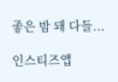좋은 밤 돼 다들...

인스티즈앱